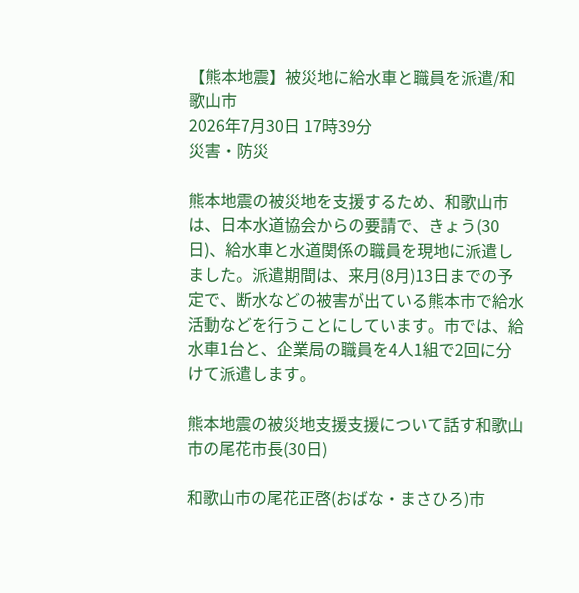【熊本地震】被災地に給水車と職員を派遣/和歌山市
2026年7月30日 17時39分
災害・防災

熊本地震の被災地を支援するため、和歌山市は、日本水道協会からの要請で、きょう(30日)、給水車と水道関係の職員を現地に派遣しました。派遣期間は、来月(8月)13日までの予定で、断水などの被害が出ている熊本市で給水活動などを行うことにしています。市では、給水車1台と、企業局の職員を4人1組で2回に分けて派遣します。

熊本地震の被災地支援支援について話す和歌山市の尾花市長(30日)

和歌山市の尾花正啓(おばな・まさひろ)市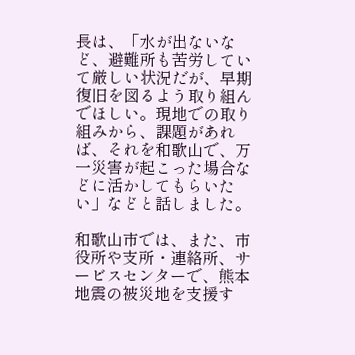長は、「水が出ないなど、避難所も苦労していて厳しい状況だが、早期復旧を図るよう取り組んでほしい。現地での取り組みから、課題があれば、それを和歌山で、万一災害が起こった場合などに活かしてもらいたい」などと話しました。

和歌山市では、また、市役所や支所・連絡所、サービスセンターで、熊本地震の被災地を支援す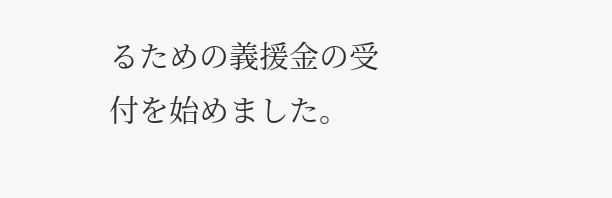るための義援金の受付を始めました。